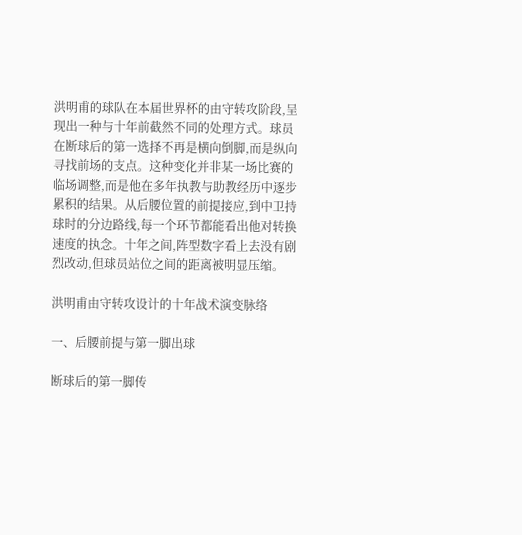洪明甫的球队在本届世界杯的由守转攻阶段,呈现出一种与十年前截然不同的处理方式。球员在断球后的第一选择不再是横向倒脚,而是纵向寻找前场的支点。这种变化并非某一场比赛的临场调整,而是他在多年执教与助教经历中逐步累积的结果。从后腰位置的前提接应,到中卫持球时的分边路线,每一个环节都能看出他对转换速度的执念。十年之间,阵型数字看上去没有剧烈改动,但球员站位之间的距离被明显压缩。

洪明甫由守转攻设计的十年战术演变脉络

一、后腰前提与第一脚出球

断球后的第一脚传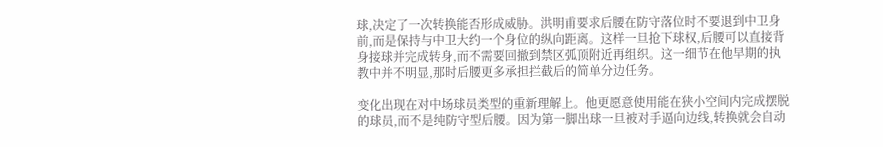球,决定了一次转换能否形成威胁。洪明甫要求后腰在防守落位时不要退到中卫身前,而是保持与中卫大约一个身位的纵向距离。这样一旦抢下球权,后腰可以直接背身接球并完成转身,而不需要回撤到禁区弧顶附近再组织。这一细节在他早期的执教中并不明显,那时后腰更多承担拦截后的简单分边任务。

变化出现在对中场球员类型的重新理解上。他更愿意使用能在狭小空间内完成摆脱的球员,而不是纯防守型后腰。因为第一脚出球一旦被对手逼向边线,转换就会自动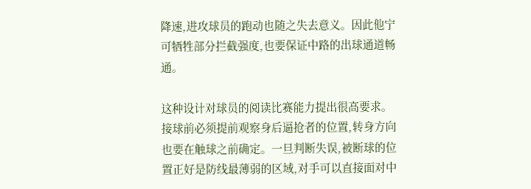降速,进攻球员的跑动也随之失去意义。因此他宁可牺牲部分拦截强度,也要保证中路的出球通道畅通。

这种设计对球员的阅读比赛能力提出很高要求。接球前必须提前观察身后逼抢者的位置,转身方向也要在触球之前确定。一旦判断失误,被断球的位置正好是防线最薄弱的区域,对手可以直接面对中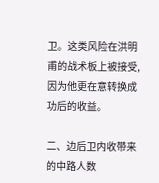卫。这类风险在洪明甫的战术板上被接受,因为他更在意转换成功后的收益。

二、边后卫内收带来的中路人数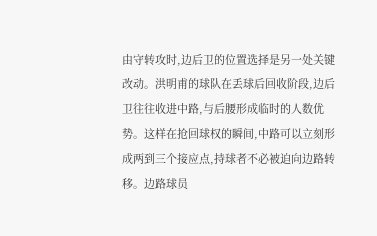由守转攻时,边后卫的位置选择是另一处关键改动。洪明甫的球队在丢球后回收阶段,边后卫往往收进中路,与后腰形成临时的人数优势。这样在抢回球权的瞬间,中路可以立刻形成两到三个接应点,持球者不必被迫向边路转移。边路球员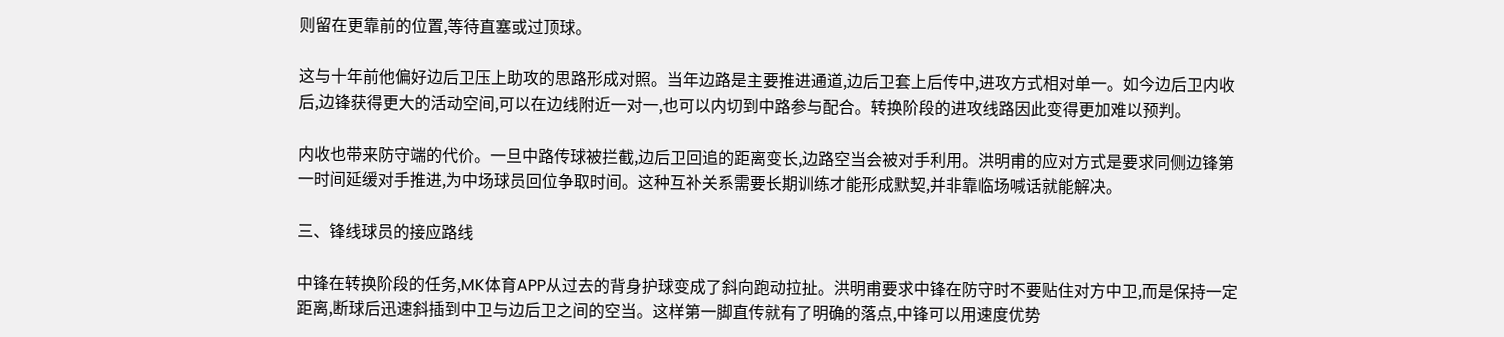则留在更靠前的位置,等待直塞或过顶球。

这与十年前他偏好边后卫压上助攻的思路形成对照。当年边路是主要推进通道,边后卫套上后传中,进攻方式相对单一。如今边后卫内收后,边锋获得更大的活动空间,可以在边线附近一对一,也可以内切到中路参与配合。转换阶段的进攻线路因此变得更加难以预判。

内收也带来防守端的代价。一旦中路传球被拦截,边后卫回追的距离变长,边路空当会被对手利用。洪明甫的应对方式是要求同侧边锋第一时间延缓对手推进,为中场球员回位争取时间。这种互补关系需要长期训练才能形成默契,并非靠临场喊话就能解决。

三、锋线球员的接应路线

中锋在转换阶段的任务,MK体育APP从过去的背身护球变成了斜向跑动拉扯。洪明甫要求中锋在防守时不要贴住对方中卫,而是保持一定距离,断球后迅速斜插到中卫与边后卫之间的空当。这样第一脚直传就有了明确的落点,中锋可以用速度优势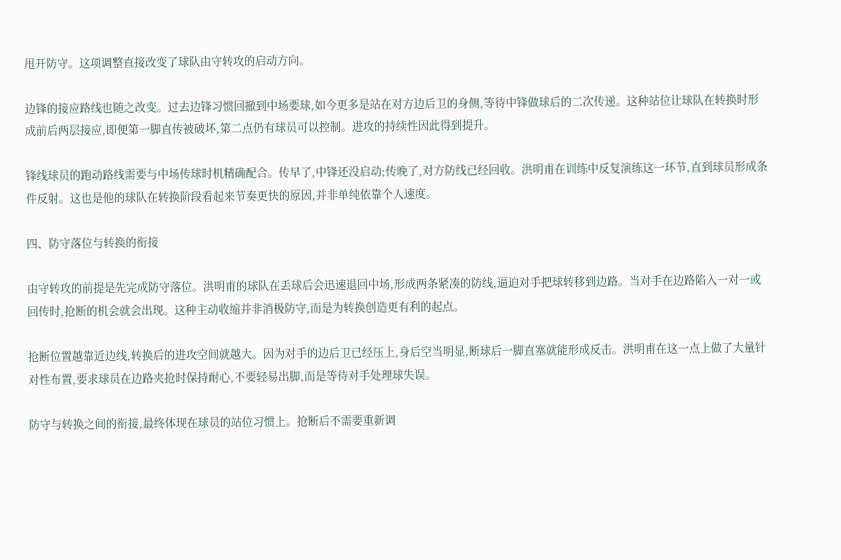甩开防守。这项调整直接改变了球队由守转攻的启动方向。

边锋的接应路线也随之改变。过去边锋习惯回撤到中场要球,如今更多是站在对方边后卫的身侧,等待中锋做球后的二次传递。这种站位让球队在转换时形成前后两层接应,即便第一脚直传被破坏,第二点仍有球员可以控制。进攻的持续性因此得到提升。

锋线球员的跑动路线需要与中场传球时机精确配合。传早了,中锋还没启动;传晚了,对方防线已经回收。洪明甫在训练中反复演练这一环节,直到球员形成条件反射。这也是他的球队在转换阶段看起来节奏更快的原因,并非单纯依靠个人速度。

四、防守落位与转换的衔接

由守转攻的前提是先完成防守落位。洪明甫的球队在丢球后会迅速退回中场,形成两条紧凑的防线,逼迫对手把球转移到边路。当对手在边路陷入一对一或回传时,抢断的机会就会出现。这种主动收缩并非消极防守,而是为转换创造更有利的起点。

抢断位置越靠近边线,转换后的进攻空间就越大。因为对手的边后卫已经压上,身后空当明显,断球后一脚直塞就能形成反击。洪明甫在这一点上做了大量针对性布置,要求球员在边路夹抢时保持耐心,不要轻易出脚,而是等待对手处理球失误。

防守与转换之间的衔接,最终体现在球员的站位习惯上。抢断后不需要重新调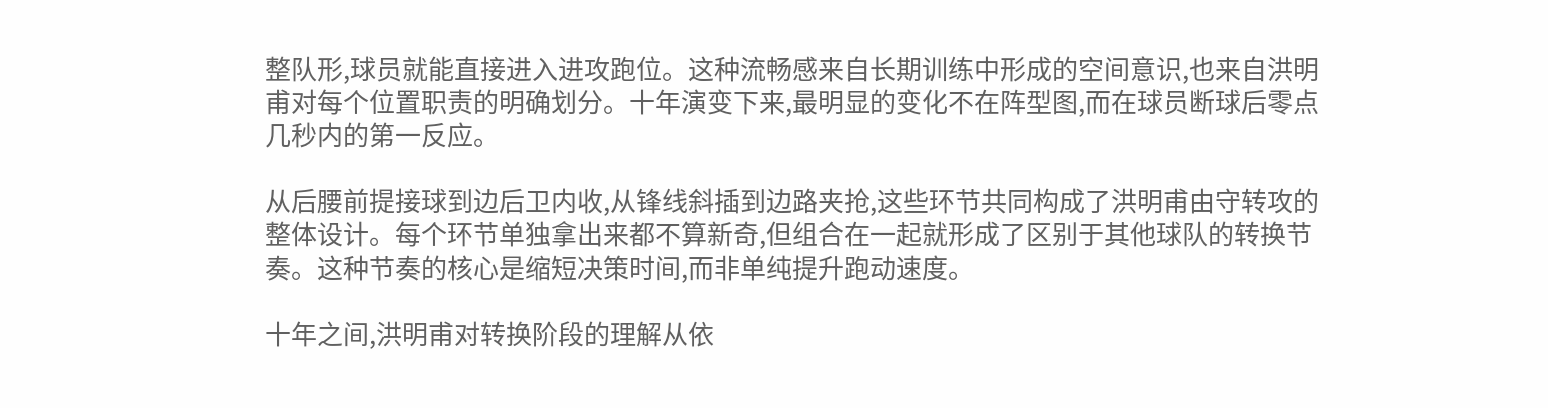整队形,球员就能直接进入进攻跑位。这种流畅感来自长期训练中形成的空间意识,也来自洪明甫对每个位置职责的明确划分。十年演变下来,最明显的变化不在阵型图,而在球员断球后零点几秒内的第一反应。

从后腰前提接球到边后卫内收,从锋线斜插到边路夹抢,这些环节共同构成了洪明甫由守转攻的整体设计。每个环节单独拿出来都不算新奇,但组合在一起就形成了区别于其他球队的转换节奏。这种节奏的核心是缩短决策时间,而非单纯提升跑动速度。

十年之间,洪明甫对转换阶段的理解从依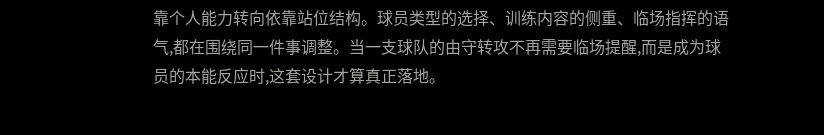靠个人能力转向依靠站位结构。球员类型的选择、训练内容的侧重、临场指挥的语气,都在围绕同一件事调整。当一支球队的由守转攻不再需要临场提醒,而是成为球员的本能反应时,这套设计才算真正落地。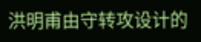洪明甫由守转攻设计的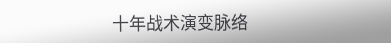十年战术演变脉络